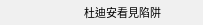杜迪安看見陷阱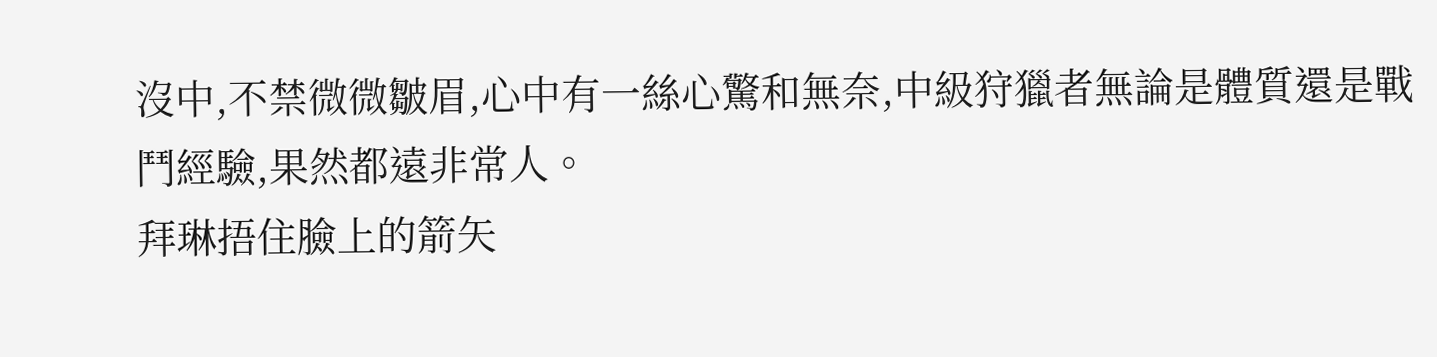沒中,不禁微微皺眉,心中有一絲心驚和無奈,中級狩獵者無論是體質還是戰鬥經驗,果然都遠非常人。
拜琳捂住臉上的箭矢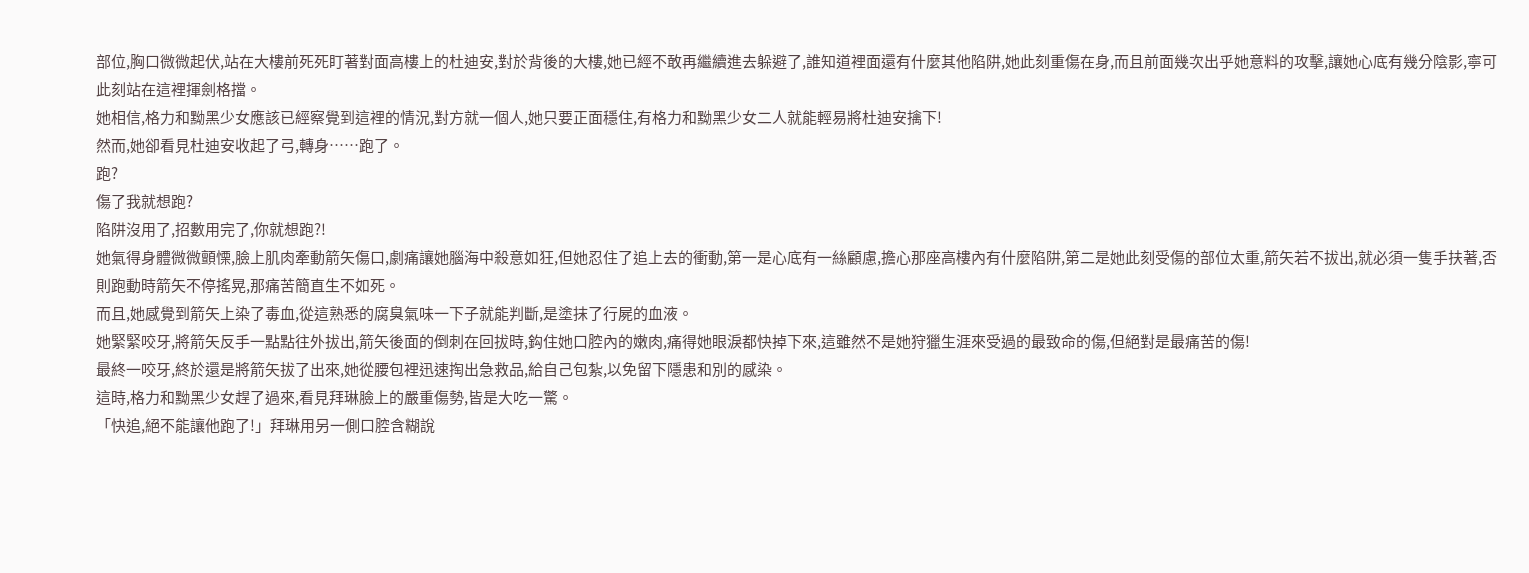部位,胸口微微起伏,站在大樓前死死盯著對面高樓上的杜迪安,對於背後的大樓,她已經不敢再繼續進去躲避了,誰知道裡面還有什麼其他陷阱,她此刻重傷在身,而且前面幾次出乎她意料的攻擊,讓她心底有幾分陰影,寧可此刻站在這裡揮劍格擋。
她相信,格力和黝黑少女應該已經察覺到這裡的情況,對方就一個人,她只要正面穩住,有格力和黝黑少女二人就能輕易將杜迪安擒下!
然而,她卻看見杜迪安收起了弓,轉身……跑了。
跑?
傷了我就想跑?
陷阱沒用了,招數用完了,你就想跑?!
她氣得身體微微顫慄,臉上肌肉牽動箭矢傷口,劇痛讓她腦海中殺意如狂,但她忍住了追上去的衝動,第一是心底有一絲顧慮,擔心那座高樓內有什麼陷阱,第二是她此刻受傷的部位太重,箭矢若不拔出,就必須一隻手扶著,否則跑動時箭矢不停搖晃,那痛苦簡直生不如死。
而且,她感覺到箭矢上染了毒血,從這熟悉的腐臭氣味一下子就能判斷,是塗抹了行屍的血液。
她緊緊咬牙,將箭矢反手一點點往外拔出,箭矢後面的倒刺在回拔時,鈎住她口腔內的嫩肉,痛得她眼淚都快掉下來,這雖然不是她狩獵生涯來受過的最致命的傷,但絕對是最痛苦的傷!
最終一咬牙,終於還是將箭矢拔了出來,她從腰包裡迅速掏出急救品,給自己包紮,以免留下隱患和別的感染。
這時,格力和黝黑少女趕了過來,看見拜琳臉上的嚴重傷勢,皆是大吃一驚。
「快追,絕不能讓他跑了!」拜琳用另一側口腔含糊說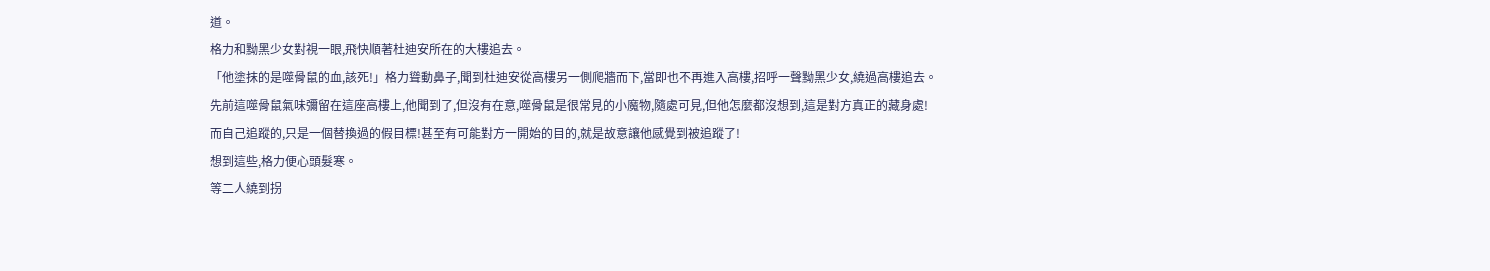道。
格力和黝黑少女對視一眼,飛快順著杜迪安所在的大樓追去。
「他塗抹的是噬骨鼠的血,該死!」格力聳動鼻子,聞到杜迪安從高樓另一側爬牆而下,當即也不再進入高樓,招呼一聲黝黑少女,繞過高樓追去。
先前這噬骨鼠氣味彌留在這座高樓上,他聞到了,但沒有在意,噬骨鼠是很常見的小魔物,隨處可見,但他怎麼都沒想到,這是對方真正的藏身處!
而自己追蹤的,只是一個替換過的假目標!甚至有可能對方一開始的目的,就是故意讓他感覺到被追蹤了!
想到這些,格力便心頭髮寒。
等二人繞到拐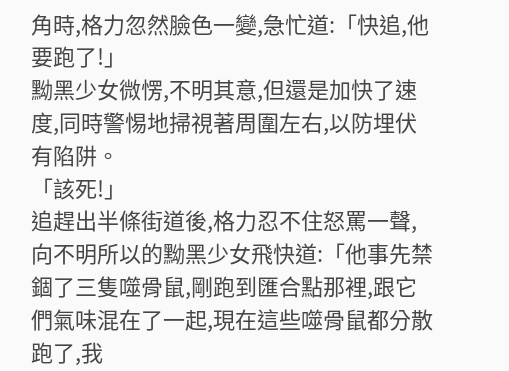角時,格力忽然臉色一變,急忙道:「快追,他要跑了!」
黝黑少女微愣,不明其意,但還是加快了速度,同時警惕地掃視著周圍左右,以防埋伏有陷阱。
「該死!」
追趕出半條街道後,格力忍不住怒罵一聲,向不明所以的黝黑少女飛快道:「他事先禁錮了三隻噬骨鼠,剛跑到匯合點那裡,跟它們氣味混在了一起,現在這些噬骨鼠都分散跑了,我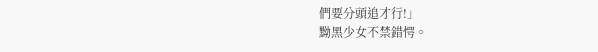們要分頭追才行!」
黝黑少女不禁錯愕。